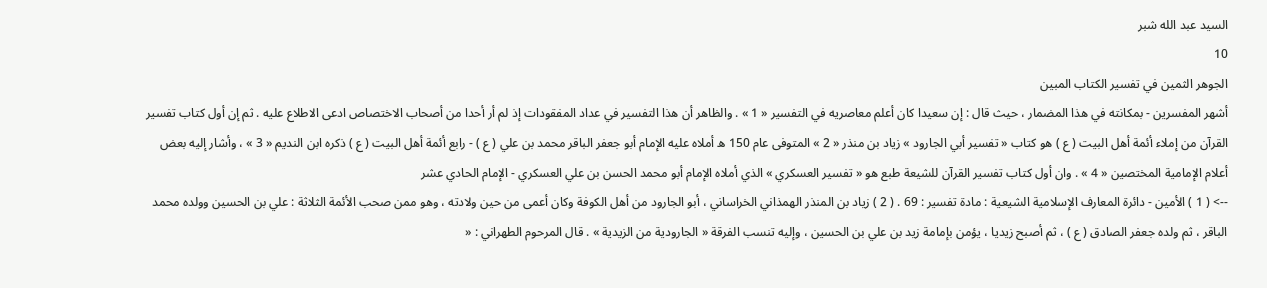السيد عبد الله شبر
10
الجوهر الثمين في تفسير الكتاب المبين
أشهر المفسرين - بمكانته في هذا المضمار ، حيث قال : إن سعيدا كان أعلم معاصريه في التفسير « 1 » . والظاهر أن هذا التفسير في عداد المفقودات إذ لم أر أحدا من أصحاب الاختصاص ادعى الاطلاع عليه . ثم إن أول كتاب تفسير القرآن من إملاء أئمة أهل البيت ( ع ) هو كتاب « تفسير أبي الجارود » زياد بن منذر « 2 » المتوفى عام 150 ه أملاه عليه الإمام أبو جعفر الباقر محمد بن علي ( ع ) - رابع أئمة أهل البيت ( ع ) ذكره ابن النديم « 3 » ، وأشار إليه بعض أعلام الإمامية المختصين « 4 » . وان أول كتاب تفسير القرآن للشيعة طبع هو « تفسير العسكري » الذي أملاه الإمام أبو محمد الحسن بن علي العسكري - الإمام الحادي عشر
--> ( 1 ) الأمين - دائرة المعارف الإسلامية الشيعية : مادة تفسير : 69 . ( 2 ) زياد بن المنذر الهمذاني الخراساني ، أبو الجارود من أهل الكوفة وكان أعمى من حين ولادته ، وهو ممن صحب الأئمة الثلاثة : علي بن الحسين وولده محمد الباقر ، ثم ولده جعفر الصادق ( ع ) ، ثم أصبح زيديا ، يؤمن بإمامة زيد بن علي بن الحسين ، وإليه تنسب الفرقة « الجارودية من الزيدية » . قال المرحوم الطهراني : «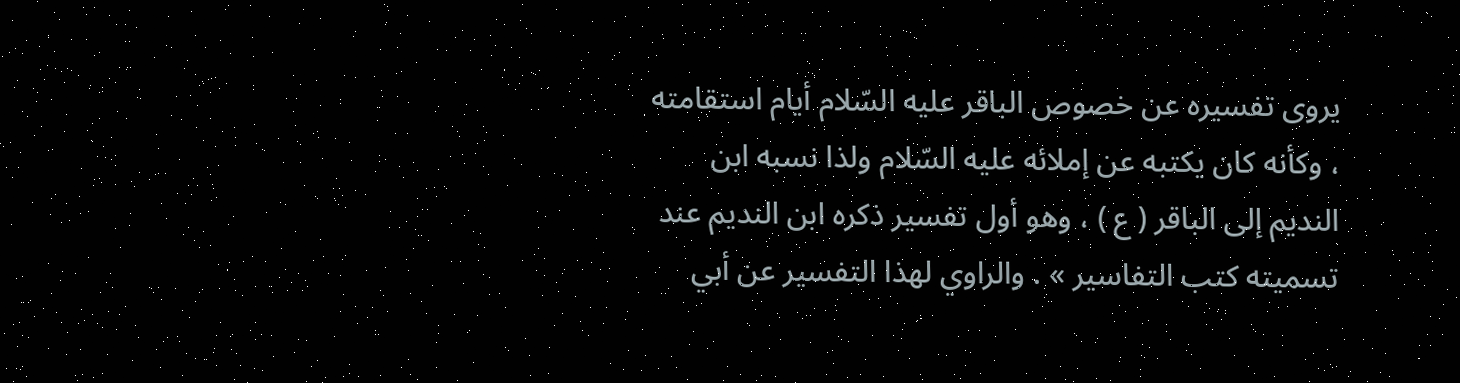يروى تفسيره عن خصوص الباقر عليه السّلام أيام استقامته ، وكأنه كان يكتبه عن إملائه عليه السّلام ولذا نسبه ابن النديم إلى الباقر ( ع ) ، وهو أول تفسير ذكره ابن النديم عند تسميته كتب التفاسير » . والراوي لهذا التفسير عن أبي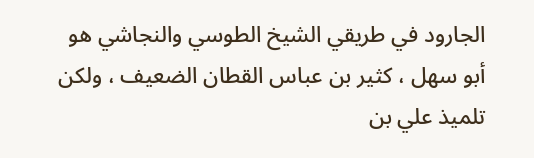الجارود في طريقي الشيخ الطوسي والنجاشي هو أبو سهل ، كثير بن عباس القطان الضعيف ، ولكن تلميذ علي بن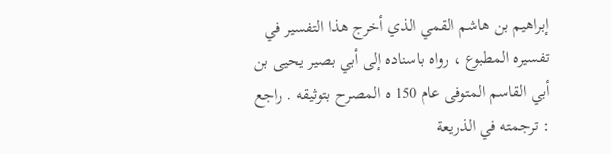إبراهيم بن هاشم القمي الذي أخرج هذا التفسير في تفسيره المطبوع ، رواه باسناده إلى أبي بصير يحيى بن أبي القاسم المتوفى عام 150 ه المصرح بتوثيقه . راجع : ترجمته في الذريعة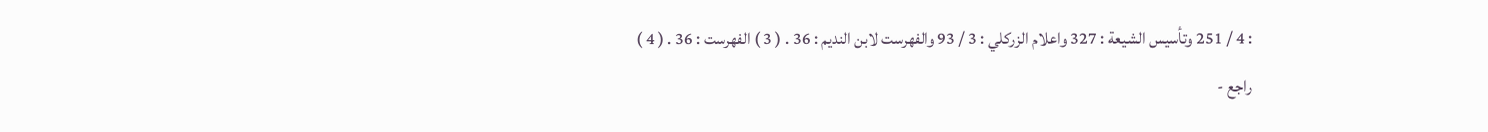: 4 / 251 وتأسيس الشيعة : 327 واعلام الزركلي : 3 / 93 والفهرست لابن النديم : 36 . ( 3 ) الفهرست : 36 . ( 4 ) راجع -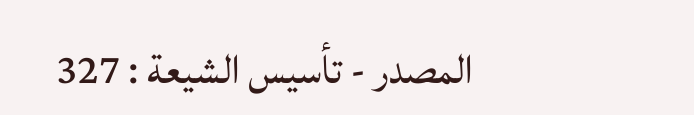المصدر - تأسيس الشيعة : 327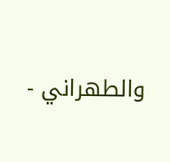والطهراني -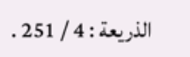الذريعة : 4 / 251 .